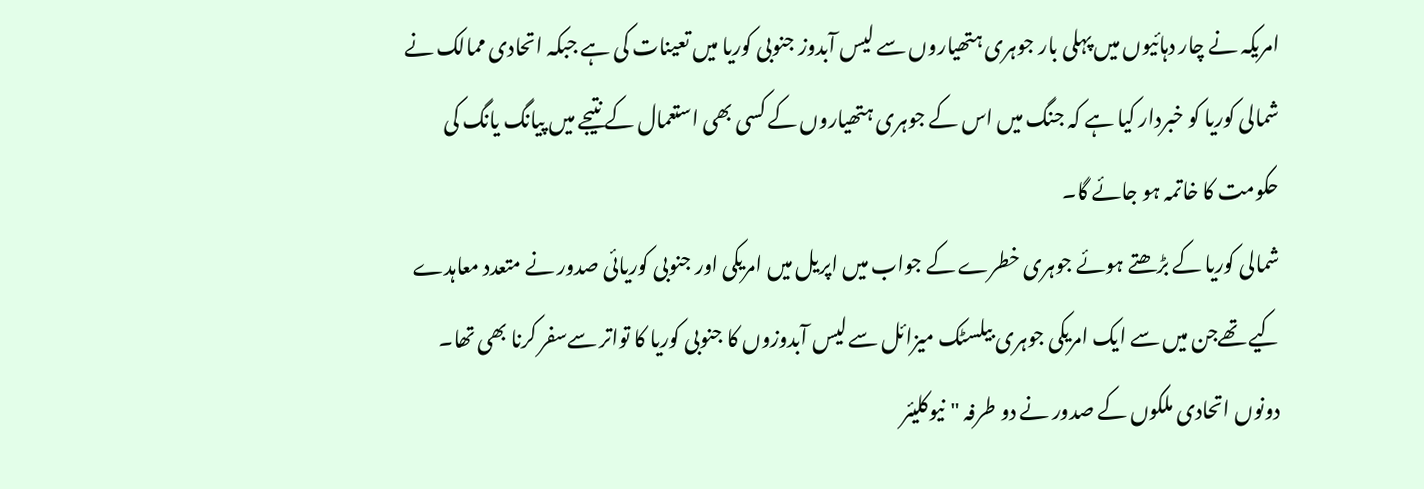امریکہ نے چار دہائیوں میں پہلی بار جوہری ہتھیاروں سے لیس آبدوز جنوبی کوریا میں تعینات کی ہے جبکہ اتحادی ممالک نے شمالی کوریا کو خبردار کیا ہے کہ جنگ میں اس کے جوہری ہتھیاروں کے کسی بھی استعمال کے نتیجے میں پیانگ یانگ کی حکومت کا خاتمہ ہو جائے گا۔
شمالی کوریا کے بڑھتے ہوئے جوہری خطرے کے جواب میں اپریل میں امریکی اور جنوبی کوریائی صدور نے متعدد معاہدے کیے تھےجن میں سے ایک امریکی جوہری بیلسٹک میزائل سے لیس آبدوزوں کا جنوبی کوریا کا تواتر سےسفر کرنا بھی تھا۔
دونوں اتحادی ملکوں کے صدور نے دو طرفہ "نیوکلیئر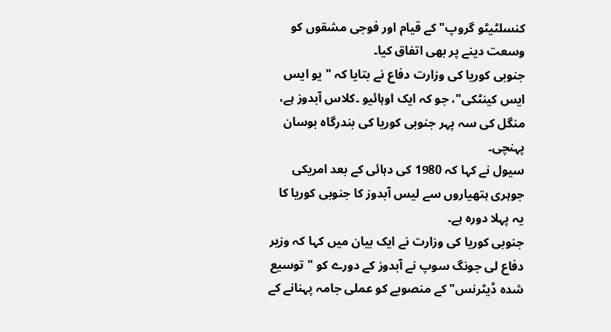کنسلٹیٹو گروپ" کے قیام اور فوجی مشقوں کو وسعت دینے پر بھی اتفاق کیا۔
جنوبی کوریا کی وزارت دفاع نے بتایا کہ "یو ایس ایس کینٹکی"، جو کہ ایک اوہائیو ۔کلاس آبدوز ہے، منگل کی سہ پہر جنوبی کوریا کی بندرگاہ بوسان پہنچی۔
سیول نے کہا کہ 1980 کی دہائی کے بعد امریکی جوہری ہتھیاروں سے لیس آبدوز کا جنوبی کوریا کا یہ پہلا دورہ ہے۔
جنوبی کوریا کی وزارت نے ایک بیان میں کہا کہ وزیر دفاع لی جونگ سوپ نے آبدوز کے دورے کو "توسیع شدہ ڈیٹرنس" کے منصوبے کو عملی جامہ پہنانے کے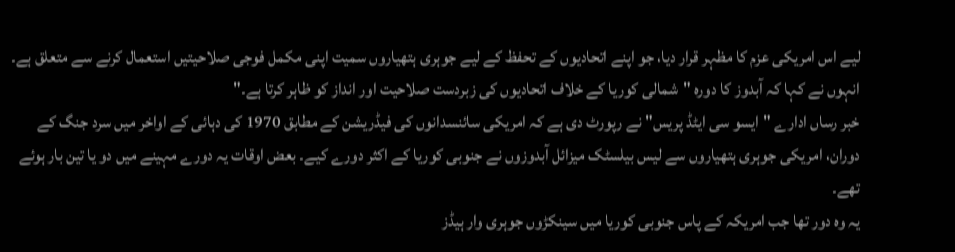لیے اس امریکی عزم کا مظہر قرار دیا، جو اپنے اتحادیوں کے تحفظ کے لیے جوہری ہتھیاروں سمیت اپنی مکمل فوجی صلاحیتیں استعمال کرنے سے متعلق ہے۔
انہوں نے کہا کہ آبدوز کا دورہ "شمالی کوریا کے خلاف اتحادیوں کی زبردست صلاحیت اور انداز کو ظاہر کرتا ہے۔"
خبر رساں ادارے "ایسو سی ایٹڈ پریس" نے رپورٹ دی ہے کہ امریکی سائنسدانوں کی فیڈریشن کے مطابق 1970 کی دہائی کے اواخر میں سرد جنگ کے دوران، امریکی جوہری ہتھیاروں سے لیس بیلسٹک میزائل آبدوزوں نے جنوبی کوریا کے اکثر دورے کیے۔ بعض اوقات یہ دورے مہینے میں دو یا تین بار ہوئے تھے۔
یہ وہ دور تھا جب امریکہ کے پاس جنوبی کوریا میں سینکڑوں جوہری وار ہیڈز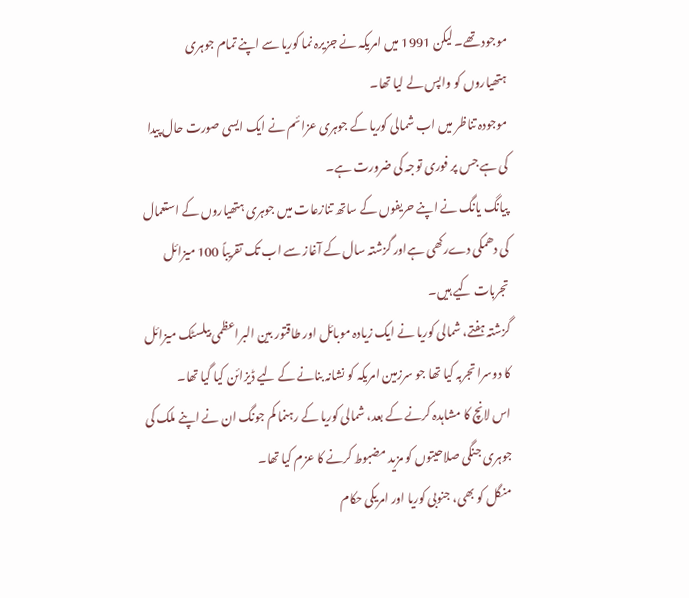موجود تھے۔ لیکن 1991 میں امریکہ نے جزیرہ نما کوریا سے اپنے تمام جوہری ہتھیاروں کو واپس لے لیا تھا۔
موجودہ تناظر میں اب شمالی کوریا کے جوہری عزائم نے ایک ایسی صورت حال پیدا کی ہے جس پر فوری توجہ کی ضرورت ہے۔
پیانگ یانگ نے اپنے حریفوں کے ساتھ تنازعات میں جوہری ہتھیاروں کے استعمال کی دھمکی دےرکھی ہےاور گزشتہ سال کے آغاز سے اب تک تقریباً 100 میزائل تجربات کیے ہیں۔
گزشتہ ہفتے، شمالی کوریا نے ایک زیادہ موبائل اور طاقتور بین البراعظمی بیلسٹک میزائل کا دوسرا تجربہ کیا تھا جو سرزمین امریکہ کو نشانہ بنانے کے لیے ڈیزائن کیا گیا تھا۔
اس لانچ کا مشاہدہ کرنے کے بعد، شمالی کوریا کے رہنما کم جونگ ان نے اپنے ملک کی جوہری جنگی صلاحیتوں کو مزید مضبوط کرنے کا عزم کیا تھا۔
منگل کو بھی، جنوبی کوریا اور امریکی حکام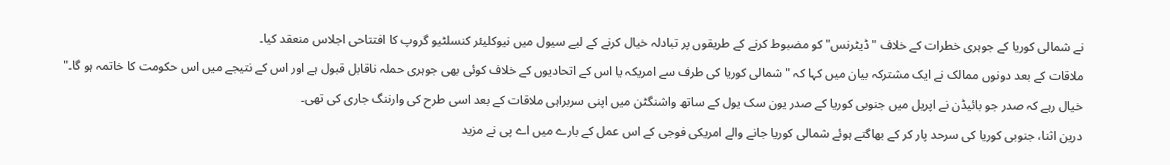نے شمالی کوریا کے جوہری خطرات کے خلاف "ڈیٹرنس" کو مضبوط کرنے کے طریقوں پر تبادلہ خیال کرنے کے لیے سیول میں نیوکلیئر کنسلٹیو گروپ کا افتتاحی اجلاس منعقد کیا۔
ملاقات کے بعد دونوں ممالک نے ایک مشترکہ بیان میں کہا کہ "شمالی کوریا کی طرف سے امریکہ یا اس کے اتحادیوں کے خلاف کوئی بھی جوہری حملہ ناقابل قبول ہے اور اس کے نتیجے میں اس حکومت کا خاتمہ ہو گا۔"
خیال رہے کہ صدر جو بائیڈن نے اپریل میں جنوبی کوریا کے صدر یون سک یول کے ساتھ واشنگٹن میں اپنی سربراہی ملاقات کے بعد اسی طرح کی وارننگ جاری کی تھی۔
درین اثنا، جنوبی کوریا کی سرحد پار کر کے بھاگتے ہوئے شمالی کوریا جانے والے امریکی فوجی کے اس عمل کے بارے میں اے پی نے مزید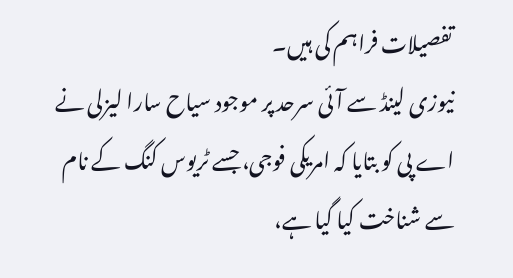تفصیلات فراہم کی ہیں۔
نیوزی لینڈ سے آئی سرحد پر موجود سیاح سارا لیزلی نے اے پی کو بتایا کہ امریکی فوجی، جسے ٹریوس کنگ کے نام سے شناخت کیا گیا ہے،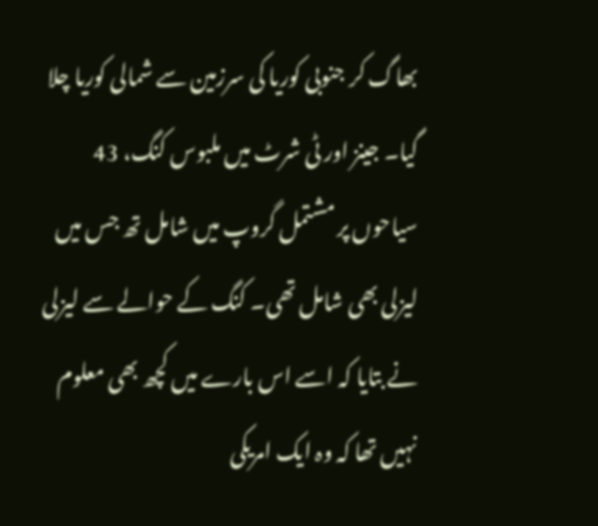بھاگ کر جنوبی کوریا کی سرزمین سے شمالی کوریا چلا گیا۔ جینز اور ٹی شرٹ میں ملبوس کنگ، 43 سیاحوں پر مشتمل گروپ میں شامل تھ جس میں لیزلی بھی شامل تھی۔ کنگ کے حوالے سے لیزلی نے بتایا کہ اسے اس بارے میں کچھ بھی معلوم نہیں تھا کہ وہ ایک امریکی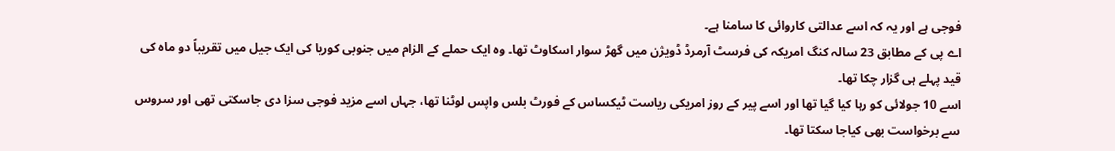فوجی ہے اور یہ کہ اسے عدالتی کاروائی کا سامنا ہے۔
اے پی کے مطابق 23 سالہ کنگ امریکہ کی فرسٹ آرمرڈ ڈویژن میں گھڑ سوار اسکاوٹ تھا۔ وہ ایک حملے کے الزام میں جنوبی کوریا کی ایک جیل میں تقریباً دو ماہ کی قید پہلے ہی گزار چکا تھا۔
اسے 10 جولائی کو رہا کیا گیا تھا اور اسے پیر کے روز امریکی ریاست ٹیکساس کے فورٹ بلس واپس لوٹنا تھا، جہاں اسے مزید فوجی سزا دی جاسکتی تھی اور سروس سے برخواست بھی کیاجا سکتا تھا۔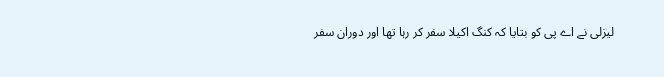لیزلی نے اے پی کو بتایا کہ کنگ اکیلا سفر کر رہا تھا اور دوران سفر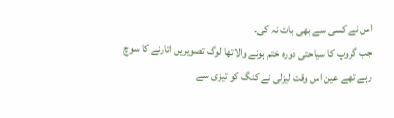اس نے کسی سے بھی بات نہ کی۔
جب گروپ کا سیاحتی دورہ ختم ہونے والاتھا لوگ تصویریں اتارنے کا سوچ رہے تھے عین اس وقت لیزلی نے کنگ کو تیزی سے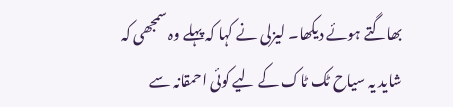بھاگتے ہوئے دیکھا۔ لیزلی نے کہا کہ پہلے وہ سمجھی کہ شاید یہ سیاح ٹک ٹاک کے لیے کوئی احمقانہ سے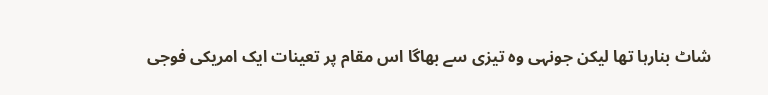شاٹ بنارہا تھا لیکن جونہی وہ تیزی سے بھاگا اس مقام پر تعینات ایک امریکی فوجی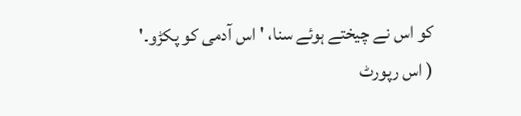کو اس نے چیختے ہوئے سنا، 'اس آدمی کو پکڑو۔'
( اس رپورٹ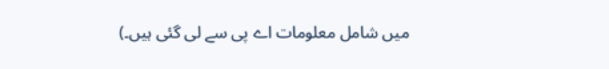میں شامل معلومات اے پی سے لی گئی ہیں۔)